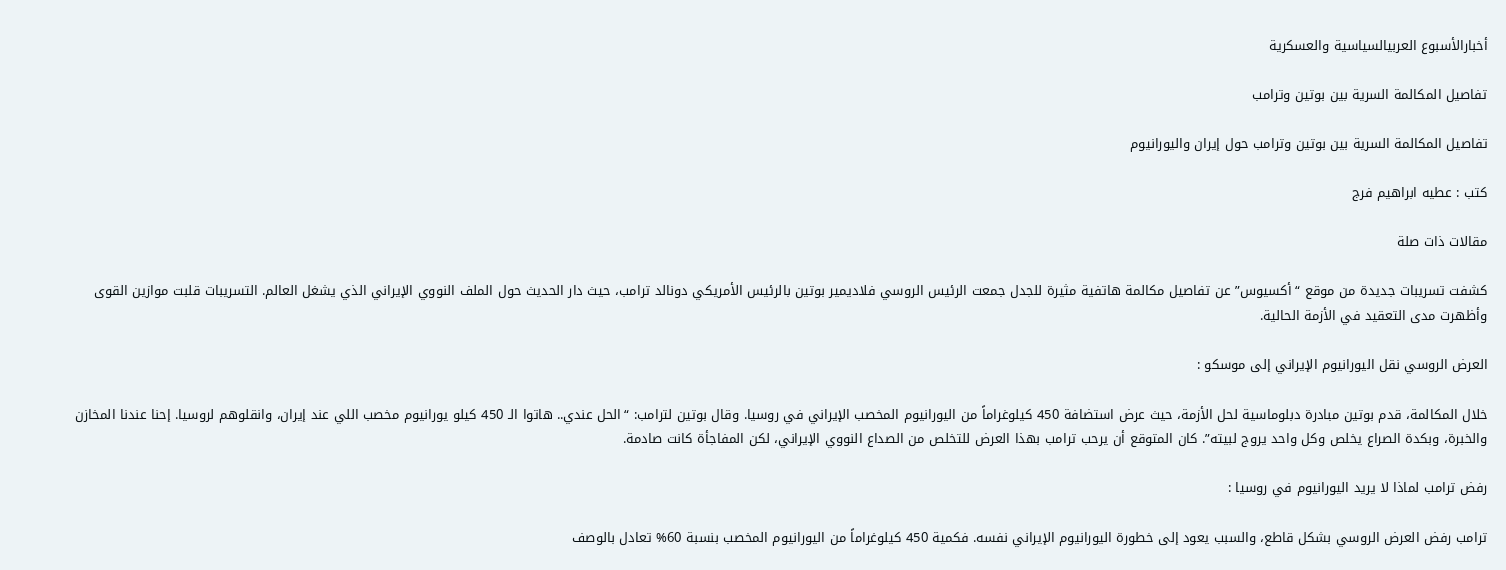أخبارالأسبوع العربيالسياسية والعسكرية

تفاصيل المكالمة السرية بين بوتين وترامب

تفاصيل المكالمة السرية بين بوتين وترامب حول إيران واليورانيوم

كتب : عطيه ابراهيم فرج

مقالات ذات صلة

كشفت تسريبات جديدة من موقع “أكسيوس” عن تفاصيل مكالمة هاتفية مثيرة للجدل جمعت الرئيس الروسي فلاديمير بوتين بالرئيس الأمريكي دونالد ترامب، حيث دار الحديث حول الملف النووي الإيراني الذي يشغل العالم. التسريبات قلبت موازين القوى وأظهرت مدى التعقيد في الأزمة الحالية.

العرض الروسي نقل اليورانيوم الإيراني إلى موسكو :

خلال المكالمة، قدم بوتين مبادرة دبلوماسية لحل الأزمة، حيث عرض استضافة 450 كيلوغراماً من اليورانيوم المخصب الإيراني في روسيا. وقال بوتين لترامب: “الحل عندي.. هاتوا الـ 450 كيلو يورانيوم مخصب اللي عند إيران، وانقلوهم لروسيا. إحنا عندنا المخازن والخبرة، وبكدة الصراع يخلص وكل واحد يروج لبيته”. كان المتوقع أن يرحب ترامب بهذا العرض للتخلص من الصداع النووي الإيراني، لكن المفاجأة كانت صادمة.

رفض ترامب لماذا لا يريد اليورانيوم في روسيا :

ترامب رفض العرض الروسي بشكل قاطع، والسبب يعود إلى خطورة اليورانيوم الإيراني نفسه. فكمية 450 كيلوغراماً من اليورانيوم المخصب بنسبة 60% تعادل بالوصف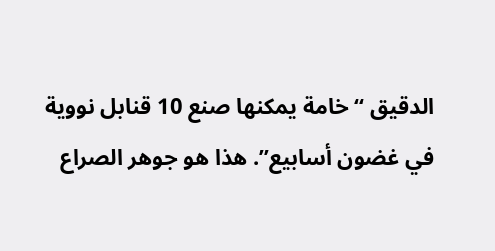الدقيق “خامة يمكنها صنع 10 قنابل نووية في غضون أسابيع”. هذا هو جوهر الصراع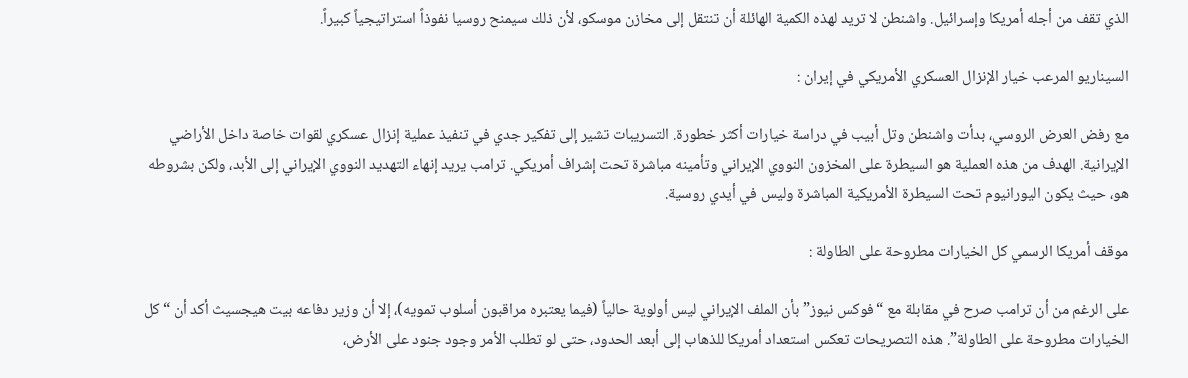الذي تقف من أجله أمريكا وإسرائيل. واشنطن لا تريد لهذه الكمية الهائلة أن تنتقل إلى مخازن موسكو، لأن ذلك سيمنح روسيا نفوذاً استراتيجياً كبيراً.

السيناريو المرعب خيار الإنزال العسكري الأمريكي في إيران :

مع رفض العرض الروسي، بدأت واشنطن وتل أبيب في دراسة خيارات أكثر خطورة. التسريبات تشير إلى تفكير جدي في تنفيذ عملية إنزال عسكري لقوات خاصة داخل الأراضي الإيرانية. الهدف من هذه العملية هو السيطرة على المخزون النووي الإيراني وتأمينه مباشرة تحت إشراف أمريكي. ترامب يريد إنهاء التهديد النووي الإيراني إلى الأبد، ولكن بشروطه هو، حيث يكون اليورانيوم تحت السيطرة الأمريكية المباشرة وليس في أيدي روسية.

موقف أمريكا الرسمي كل الخيارات مطروحة على الطاولة :

على الرغم من أن ترامب صرح في مقابلة مع “فوكس نيوز” بأن الملف الإيراني ليس أولوية حالياً (فيما يعتبره مراقبون أسلوب تمويه)، إلا أن وزير دفاعه بيت هيجسيث أكد أن “كل الخيارات مطروحة على الطاولة”. هذه التصريحات تعكس استعداد أمريكا للذهاب إلى أبعد الحدود، حتى لو تطلب الأمر وجود جنود على الأرض،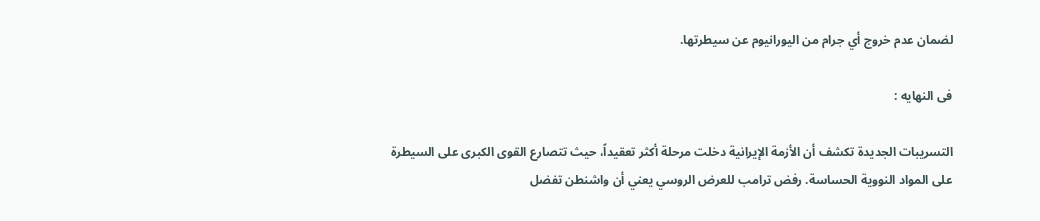لضمان عدم خروج أي جرام من اليورانيوم عن سيطرتها.

فى النهايه :

التسريبات الجديدة تكشف أن الأزمة الإيرانية دخلت مرحلة أكثر تعقيداً، حيث تتصارع القوى الكبرى على السيطرة على المواد النووية الحساسة. رفض ترامب للعرض الروسي يعني أن واشنطن تفضل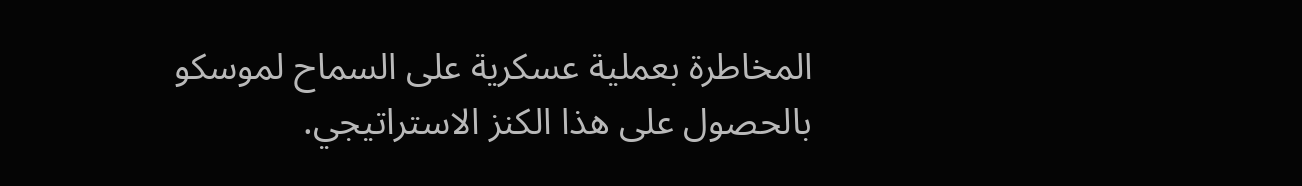المخاطرة بعملية عسكرية على السماح لموسكو بالحصول على هذا الكنز الاستراتيجي.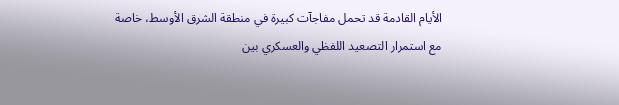الأيام القادمة قد تحمل مفاجآت كبيرة في منطقة الشرق الأوسط، خاصة مع استمرار التصعيد اللفظي والعسكري بين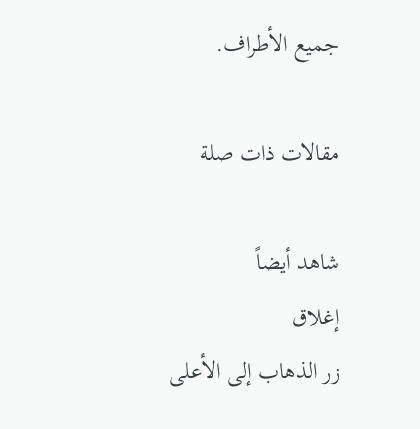جميع الأطراف.

مقالات ذات صلة

شاهد أيضاً
إغلاق
زر الذهاب إلى الأعلى